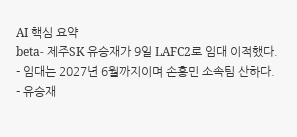AI 핵심 요약
beta- 제주SK 유승재가 9일 LAFC2로 임대 이적했다.
- 임대는 2027년 6월까지이며 손흥민 소속팀 산하다.
- 유승재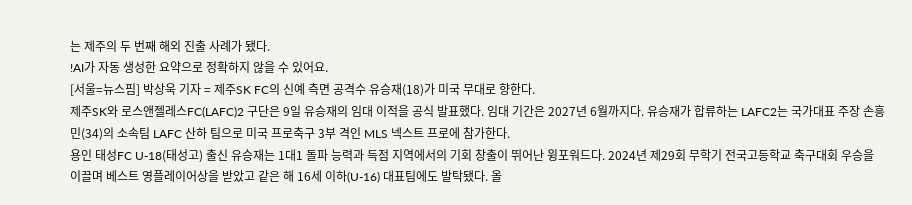는 제주의 두 번째 해외 진출 사례가 됐다.
!AI가 자동 생성한 요약으로 정확하지 않을 수 있어요.
[서울=뉴스핌] 박상욱 기자 = 제주SK FC의 신예 측면 공격수 유승재(18)가 미국 무대로 향한다.
제주SK와 로스앤젤레스FC(LAFC)2 구단은 9일 유승재의 임대 이적을 공식 발표했다. 임대 기간은 2027년 6월까지다. 유승재가 합류하는 LAFC2는 국가대표 주장 손흥민(34)의 소속팀 LAFC 산하 팀으로 미국 프로축구 3부 격인 MLS 넥스트 프로에 참가한다.
용인 태성FC U-18(태성고) 출신 유승재는 1대1 돌파 능력과 득점 지역에서의 기회 창출이 뛰어난 윙포워드다. 2024년 제29회 무학기 전국고등학교 축구대회 우승을 이끌며 베스트 영플레이어상을 받았고 같은 해 16세 이하(U-16) 대표팀에도 발탁됐다. 올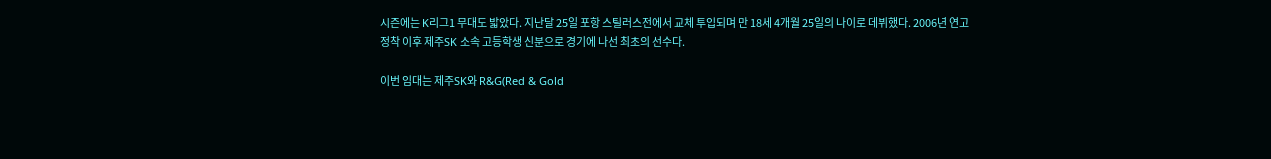시즌에는 K리그1 무대도 밟았다. 지난달 25일 포항 스틸러스전에서 교체 투입되며 만 18세 4개월 25일의 나이로 데뷔했다. 2006년 연고 정착 이후 제주SK 소속 고등학생 신분으로 경기에 나선 최초의 선수다.

이번 임대는 제주SK와 R&G(Red & Gold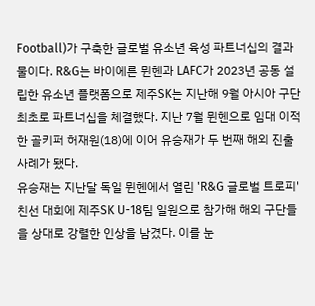Football)가 구축한 글로벌 유소년 육성 파트너십의 결과물이다. R&G는 바이에른 뮌헨과 LAFC가 2023년 공동 설립한 유소년 플랫폼으로 제주SK는 지난해 9월 아시아 구단 최초로 파트너십을 체결했다. 지난 7월 뮌헨으로 임대 이적한 골키퍼 허재원(18)에 이어 유승재가 두 번째 해외 진출 사례가 됐다.
유승재는 지난달 독일 뮌헨에서 열린 'R&G 글로벌 트로피' 친선 대회에 제주SK U-18팀 일원으로 참가해 해외 구단들을 상대로 강렬한 인상을 남겼다. 이를 눈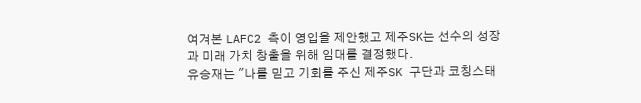여겨본 LAFC2 측이 영입을 제안했고 제주SK는 선수의 성장과 미래 가치 창출을 위해 임대를 결정했다.
유승재는 "나를 믿고 기회를 주신 제주SK 구단과 코칭스태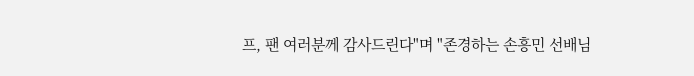프, 팬 여러분께 감사드린다"며 "존경하는 손흥민 선배님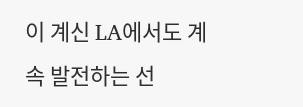이 계신 LA에서도 계속 발전하는 선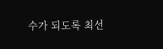수가 되도록 최선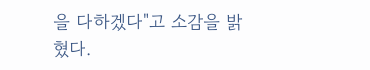을 다하겠다"고 소감을 밝혔다.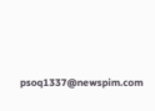psoq1337@newspim.com